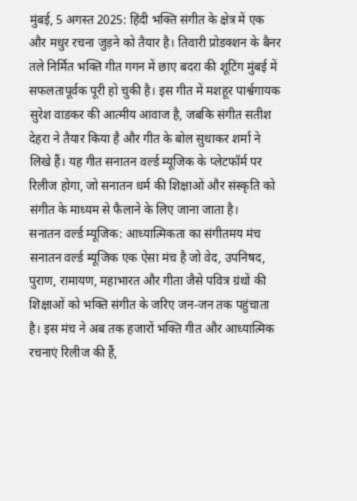मुंबई, 5 अगस्त 2025: हिंदी भक्ति संगीत के क्षेत्र में एक और मधुर रचना जुड़ने को तैयार है। तिवारी प्रोडक्शन के बैनर तले निर्मित भक्ति गीत गगन में छाए बदरा की शूटिंग मुंबई में सफलतापूर्वक पूरी हो चुकी है। इस गीत में मशहूर पार्श्वगायक सुरेश वाडकर की आत्मीय आवाज है, जबकि संगीत सतीश देहरा ने तैयार किया है और गीत के बोल सुधाकर शर्मा ने लिखे हैं। यह गीत सनातन वर्ल्ड म्यूजिक के प्लेटफॉर्म पर रिलीज होगा, जो सनातन धर्म की शिक्षाओं और संस्कृति को संगीत के माध्यम से फैलाने के लिए जाना जाता है।
सनातन वर्ल्ड म्यूजिक: आध्यात्मिकता का संगीतमय मंच
सनातन वर्ल्ड म्यूजिक एक ऐसा मंच है जो वेद, उपनिषद, पुराण, रामायण, महाभारत और गीता जैसे पवित्र ग्रंथों की शिक्षाओं को भक्ति संगीत के जरिए जन-जन तक पहुंचाता है। इस मंच ने अब तक हजारों भक्ति गीत और आध्यात्मिक रचनाएं रिलीज की हैं,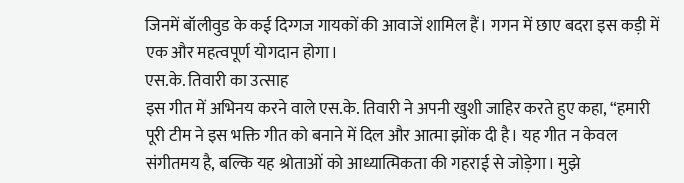जिनमें बॉलीवुड के कई दिग्गज गायकों की आवाजें शामिल हैं। गगन में छाए बदरा इस कड़ी में एक और महत्वपूर्ण योगदान होगा।
एस.के. तिवारी का उत्साह
इस गीत में अभिनय करने वाले एस.के. तिवारी ने अपनी खुशी जाहिर करते हुए कहा, “हमारी पूरी टीम ने इस भक्ति गीत को बनाने में दिल और आत्मा झोंक दी है। यह गीत न केवल संगीतमय है, बल्कि यह श्रोताओं को आध्यात्मिकता की गहराई से जोड़ेगा। मुझे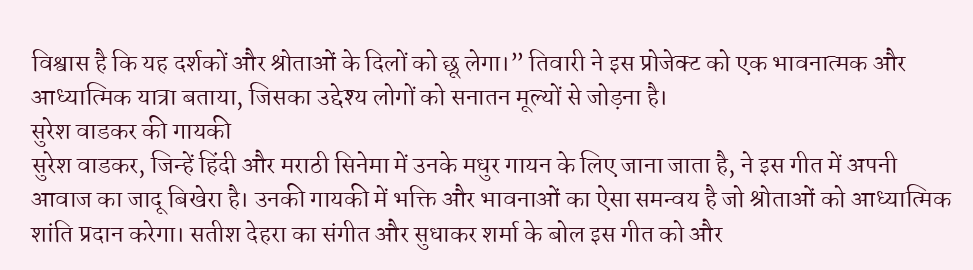विश्वास है कि यह दर्शकों और श्रोताओं के दिलों को छू लेगा।” तिवारी ने इस प्रोजेक्ट को एक भावनात्मक और आध्यात्मिक यात्रा बताया, जिसका उद्देश्य लोगों को सनातन मूल्यों से जोड़ना है।
सुरेश वाडकर की गायकी
सुरेश वाडकर, जिन्हें हिंदी और मराठी सिनेमा में उनके मधुर गायन के लिए जाना जाता है, ने इस गीत में अपनी आवाज का जादू बिखेरा है। उनकी गायकी में भक्ति और भावनाओं का ऐसा समन्वय है जो श्रोताओं को आध्यात्मिक शांति प्रदान करेगा। सतीश देहरा का संगीत और सुधाकर शर्मा के बोल इस गीत को और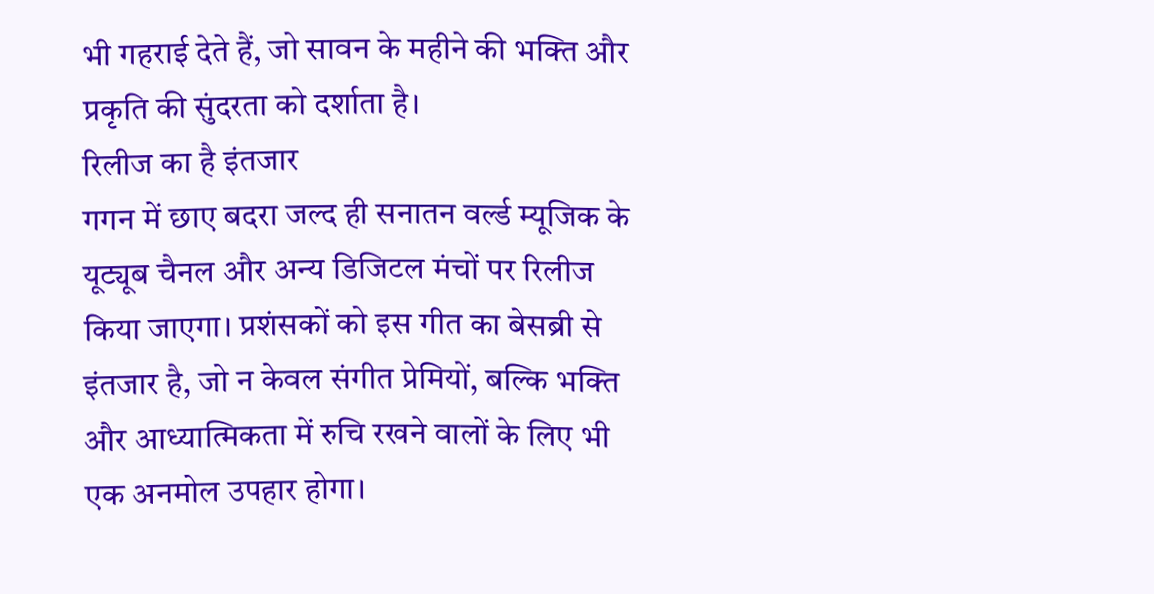भी गहराई देते हैं, जो सावन के महीने की भक्ति और प्रकृति की सुंदरता को दर्शाता है।
रिलीज का है इंतजार
गगन में छाए बदरा जल्द ही सनातन वर्ल्ड म्यूजिक के यूट्यूब चैनल और अन्य डिजिटल मंचों पर रिलीज किया जाएगा। प्रशंसकों को इस गीत का बेसब्री से इंतजार है, जो न केवल संगीत प्रेमियों, बल्कि भक्ति और आध्यात्मिकता में रुचि रखने वालों के लिए भी एक अनमोल उपहार होगा।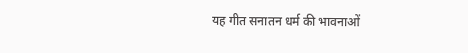यह गीत सनातन धर्म की भावनाओं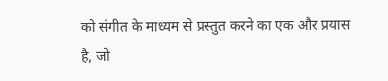को संगीत के माध्यम से प्रस्तुत करने का एक और प्रयास है, जो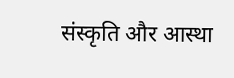संस्कृति और आस्था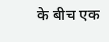के बीच एक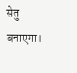सेतु बनाएगा।